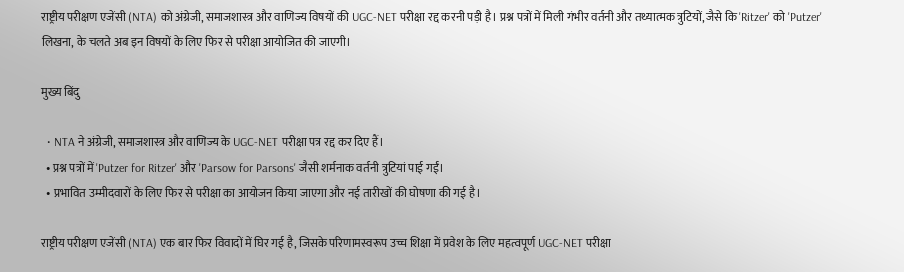राष्ट्रीय परीक्षण एजेंसी (NTA) को अंग्रेजी, समाजशास्त्र और वाणिज्य विषयों की UGC-NET परीक्षा रद्द करनी पड़ी है। प्रश्न पत्रों में मिली गंभीर वर्तनी और तथ्यात्मक त्रुटियों, जैसे कि 'Ritzer' को 'Putzer' लिखना, के चलते अब इन विषयों के लिए फिर से परीक्षा आयोजित की जाएगी।

मुख्य बिंदु

  • NTA ने अंग्रेजी, समाजशास्त्र और वाणिज्य के UGC-NET परीक्षा पत्र रद्द कर दिए हैं।
  • प्रश्न पत्रों में 'Putzer for Ritzer' और 'Parsow for Parsons' जैसी शर्मनाक वर्तनी त्रुटियां पाई गईं।
  • प्रभावित उम्मीदवारों के लिए फिर से परीक्षा का आयोजन किया जाएगा और नई तारीखों की घोषणा की गई है।

राष्ट्रीय परीक्षण एजेंसी (NTA) एक बार फिर विवादों में घिर गई है, जिसके परिणामस्वरूप उच्च शिक्षा में प्रवेश के लिए महत्वपूर्ण UGC-NET परीक्षा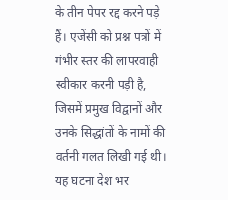के तीन पेपर रद्द करने पड़े हैं। एजेंसी को प्रश्न पत्रों में गंभीर स्तर की लापरवाही स्वीकार करनी पड़ी है, जिसमें प्रमुख विद्वानों और उनके सिद्धांतों के नामों की वर्तनी गलत लिखी गई थी। यह घटना देश भर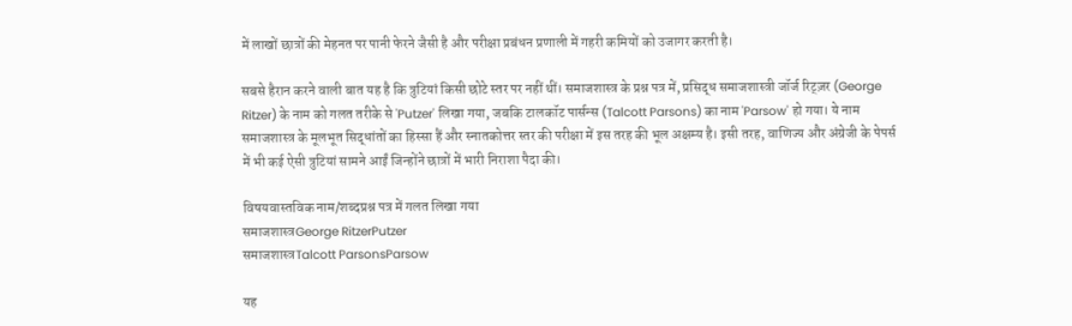में लाखों छात्रों की मेहनत पर पानी फेरने जैसी है और परीक्षा प्रबंधन प्रणाली में गहरी कमियों को उजागर करती है।

सबसे हैरान करने वाली बात यह है कि त्रुटियां किसी छोटे स्तर पर नहीं थीं। समाजशास्त्र के प्रश्न पत्र में, प्रसिद्ध समाजशास्त्री जॉर्ज रिट्ज़र (George Ritzer) के नाम को गलत तरीके से 'Putzer' लिखा गया, जबकि टालकॉट पार्सन्स (Talcott Parsons) का नाम 'Parsow' हो गया। ये नाम समाजशास्त्र के मूलभूत सिद्धांतों का हिस्सा हैं और स्नातकोत्तर स्तर की परीक्षा में इस तरह की भूल अक्षम्य है। इसी तरह, वाणिज्य और अंग्रेजी के पेपर्स में भी कई ऐसी त्रुटियां सामने आईं जिन्होंने छात्रों में भारी निराशा पैदा की।

विषयवास्तविक नाम/शब्दप्रश्न पत्र में गलत लिखा गया
समाजशास्त्रGeorge RitzerPutzer
समाजशास्त्रTalcott ParsonsParsow

यह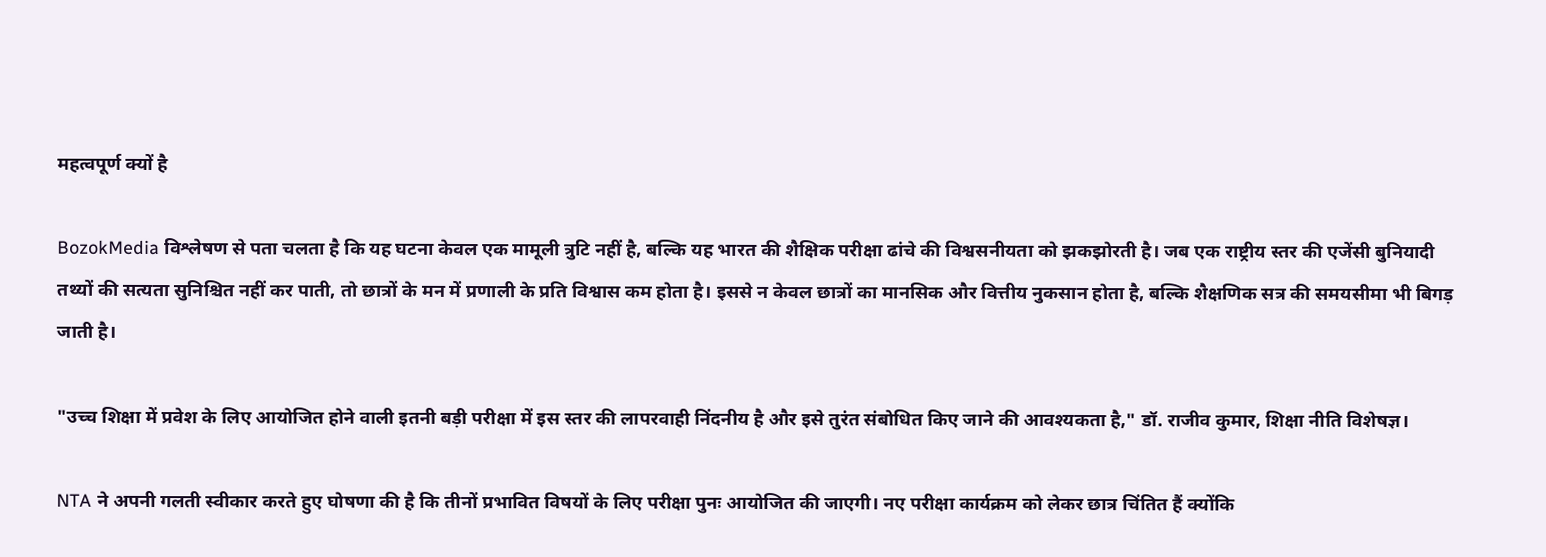महत्वपूर्ण क्यों है

BozokMedia विश्लेषण से पता चलता है कि यह घटना केवल एक मामूली त्रुटि नहीं है, बल्कि यह भारत की शैक्षिक परीक्षा ढांचे की विश्वसनीयता को झकझोरती है। जब एक राष्ट्रीय स्तर की एजेंसी बुनियादी तथ्यों की सत्यता सुनिश्चित नहीं कर पाती, तो छात्रों के मन में प्रणाली के प्रति विश्वास कम होता है। इससे न केवल छात्रों का मानसिक और वित्तीय नुकसान होता है, बल्कि शैक्षणिक सत्र की समयसीमा भी बिगड़ जाती है।

"उच्च शिक्षा में प्रवेश के लिए आयोजित होने वाली इतनी बड़ी परीक्षा में इस स्तर की लापरवाही निंदनीय है और इसे तुरंत संबोधित किए जाने की आवश्यकता है," डॉ. राजीव कुमार, शिक्षा नीति विशेषज्ञ।

NTA ने अपनी गलती स्वीकार करते हुए घोषणा की है कि तीनों प्रभावित विषयों के लिए परीक्षा पुनः आयोजित की जाएगी। नए परीक्षा कार्यक्रम को लेकर छात्र चिंतित हैं क्योंकि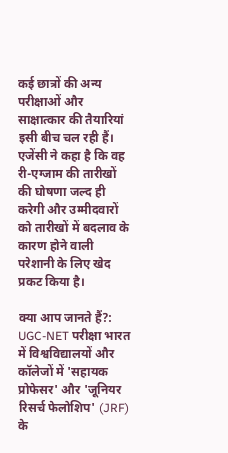कई छात्रों की अन्य परीक्षाओं और साक्षात्कार की तैयारियां इसी बीच चल रही हैं। एजेंसी ने कहा है कि वह री-एग्जाम की तारीखों की घोषणा जल्द ही करेगी और उम्मीदवारों को तारीखों में बदलाव के कारण होने वाली परेशानी के लिए खेद प्रकट किया है।

क्या आप जानते हैं?: UGC-NET परीक्षा भारत में विश्वविद्यालयों और कॉलेजों में 'सहायक प्रोफेसर' और 'जूनियर रिसर्च फेलोशिप' (JRF) के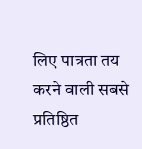लिए पात्रता तय करने वाली सबसे प्रतिष्ठित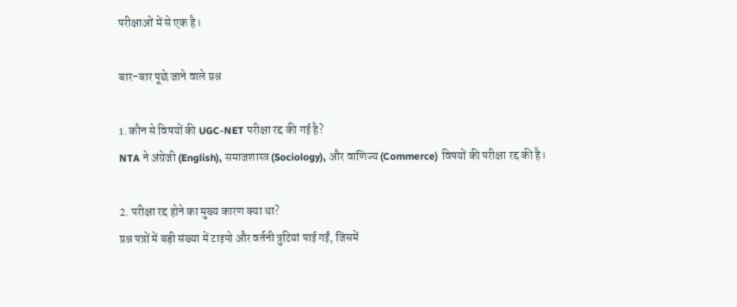परीक्षाओं में से एक है।

बार-बार पूछे जाने वाले प्रश्न

1. कौन से विषयों की UGC-NET परीक्षा रद्द की गई है?
NTA ने अंग्रेजी (English), समाजशास्त्र (Sociology), और वाणिज्य (Commerce) विषयों की परीक्षा रद्द की है।

2. परीक्षा रद्द होने का मुख्य कारण क्या था?
प्रश्न पत्रों में बड़ी संख्या में टाइपो और वर्तनी त्रुटियां पाई गईं, जिसमें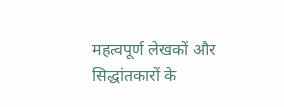महत्वपूर्ण लेखकों और सिद्धांतकारों के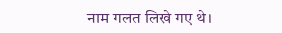नाम गलत लिखे गए थे।